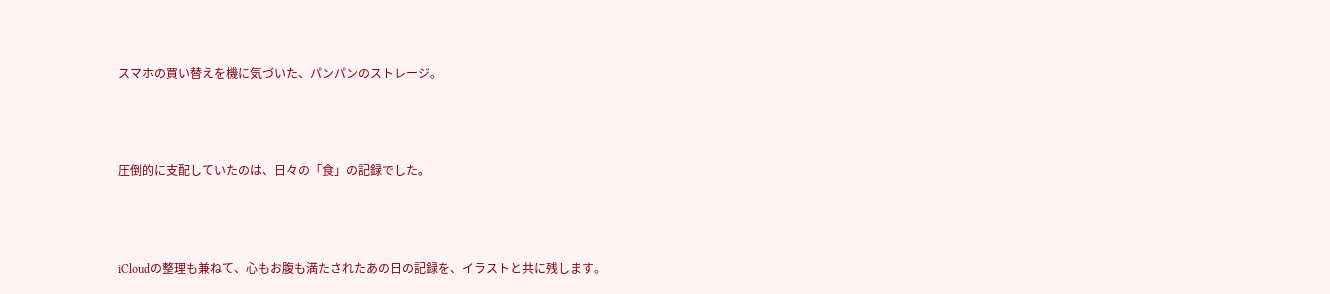スマホの買い替えを機に気づいた、パンパンのストレージ。



圧倒的に支配していたのは、日々の「食」の記録でした。



iCloudの整理も兼ねて、心もお腹も満たされたあの日の記録を、イラストと共に残します。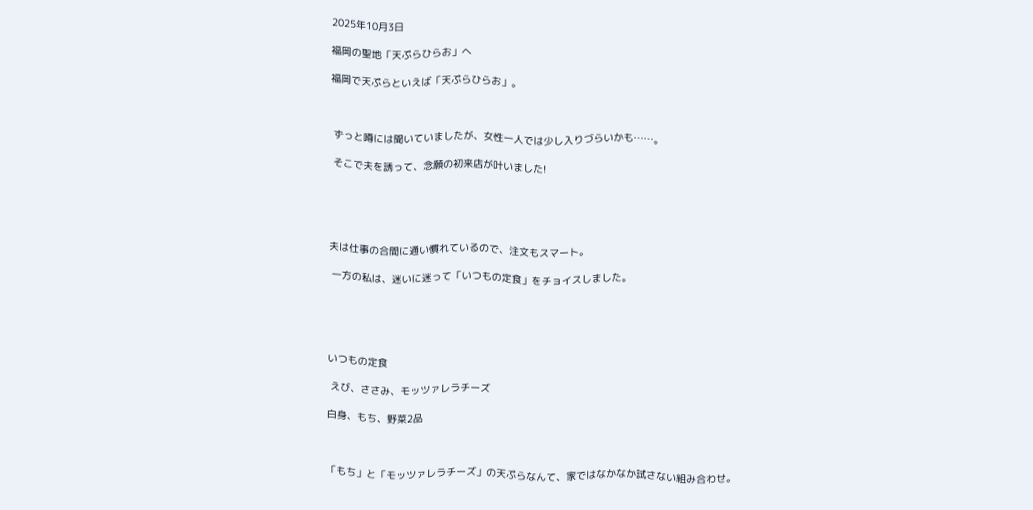2025年10月3日

福岡の聖地「天ぷらひらお」へ

福岡で天ぷらといえば「天ぷらひらお」。



 ずっと噂には聞いていましたが、女性一人では少し入りづらいかも……。

 そこで夫を誘って、念願の初来店が叶いました!





夫は仕事の合間に通い慣れているので、注文もスマート。

 一方の私は、迷いに迷って「いつもの定食」をチョイスしました。





いつもの定食

 えび、ささみ、モッツァレラチーズ

白身、もち、野菜2品



「もち」と「モッツァレラチーズ」の天ぷらなんて、家ではなかなか試さない組み合わせ。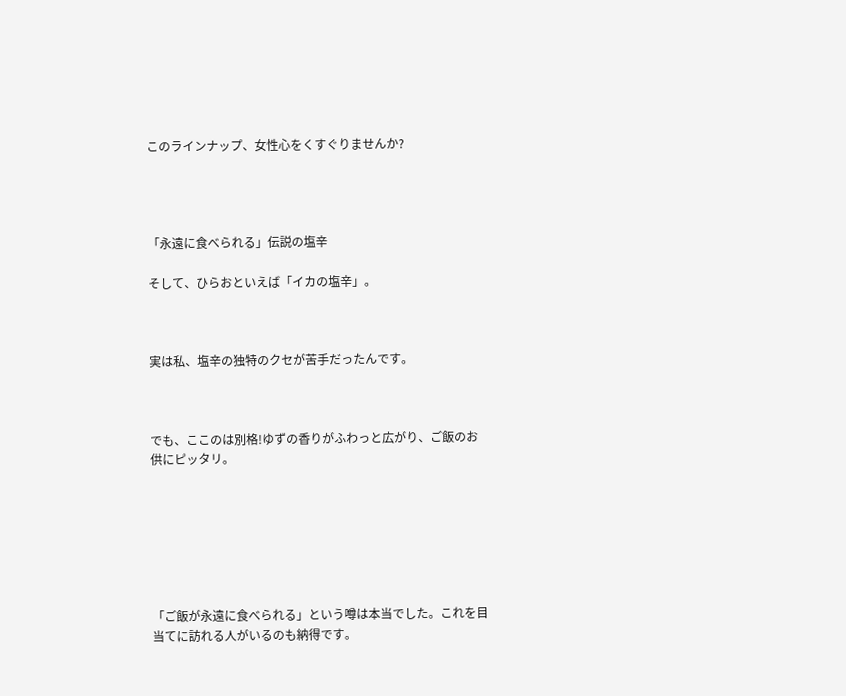このラインナップ、女性心をくすぐりませんか?




「永遠に食べられる」伝説の塩辛

そして、ひらおといえば「イカの塩辛」。



実は私、塩辛の独特のクセが苦手だったんです。



でも、ここのは別格!ゆずの香りがふわっと広がり、ご飯のお供にピッタリ。







「ご飯が永遠に食べられる」という噂は本当でした。これを目当てに訪れる人がいるのも納得です。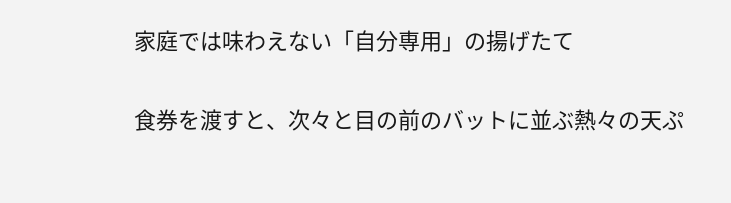家庭では味わえない「自分専用」の揚げたて

食券を渡すと、次々と目の前のバットに並ぶ熱々の天ぷ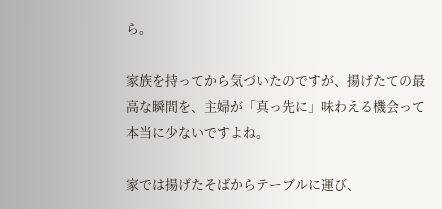ら。

家族を持ってから気づいたのですが、揚げたての最高な瞬間を、主婦が「真っ先に」味わえる機会って本当に少ないですよね。

家では揚げたそばからテーブルに運び、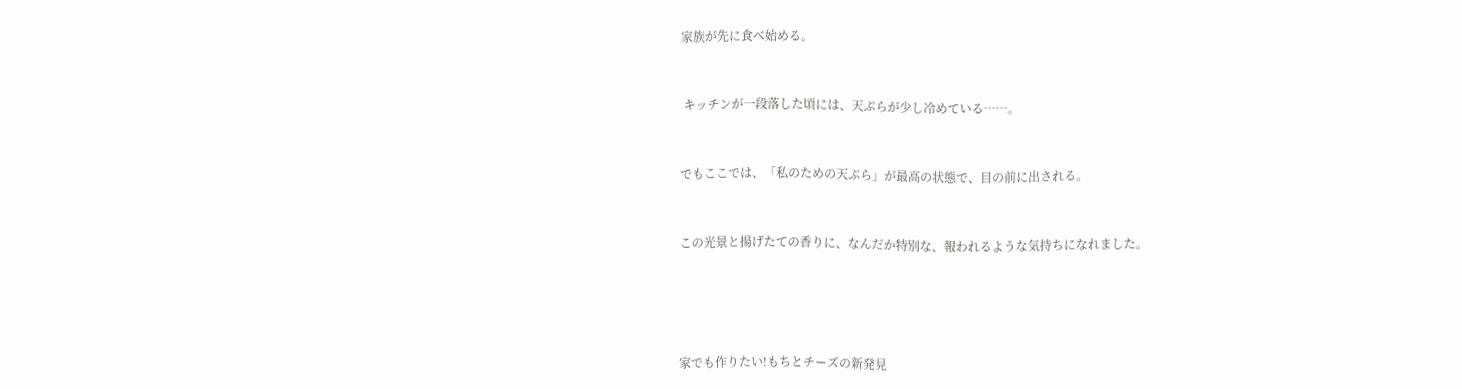家族が先に食べ始める。



 キッチンが一段落した頃には、天ぷらが少し冷めている……。



でもここでは、「私のための天ぷら」が最高の状態で、目の前に出される。



この光景と揚げたての香りに、なんだか特別な、報われるような気持ちになれました。






家でも作りたい!もちとチーズの新発見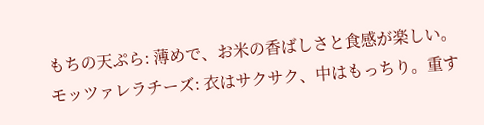もちの天ぷら: 薄めで、お米の香ばしさと食感が楽しい。
モッツァレラチーズ: 衣はサクサク、中はもっちり。重す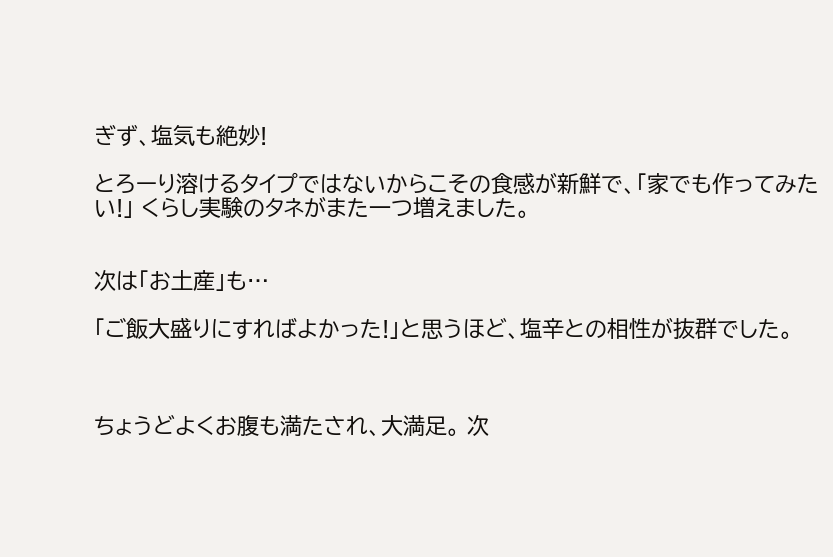ぎず、塩気も絶妙!

とろーり溶けるタイプではないからこその食感が新鮮で、「家でも作ってみたい!」 くらし実験のタネがまた一つ増えました。


次は「お土産」も…

「ご飯大盛りにすればよかった!」と思うほど、塩辛との相性が抜群でした。



ちょうどよくお腹も満たされ、大満足。 次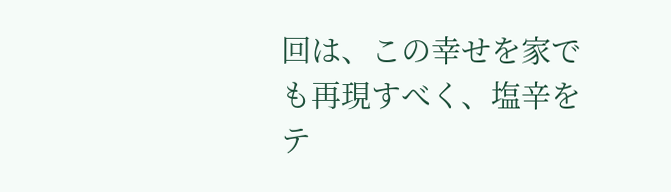回は、この幸せを家でも再現すべく、塩辛をテ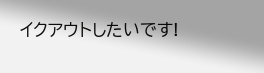イクアウトしたいです!